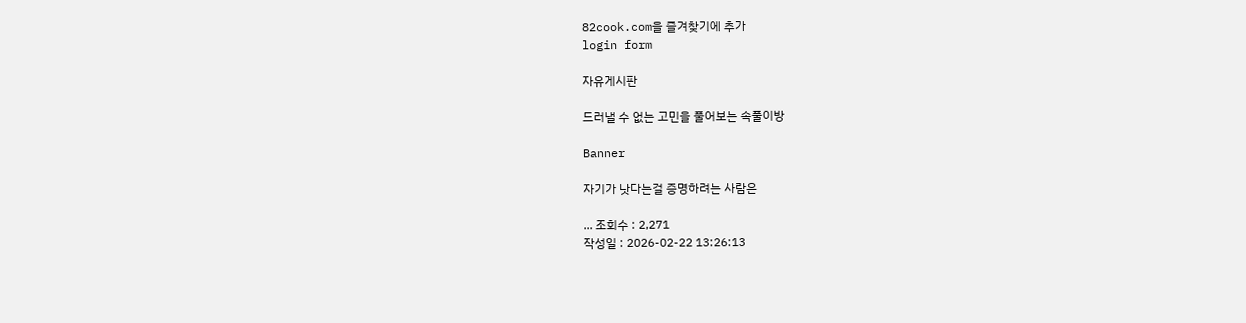82cook.com을 즐겨찾기에 추가
login form

자유게시판

드러낼 수 없는 고민을 풀어보는 속풀이방

Banner

자기가 낫다는걸 증명하려는 사람은

... 조회수 : 2,271
작성일 : 2026-02-22 13:26:13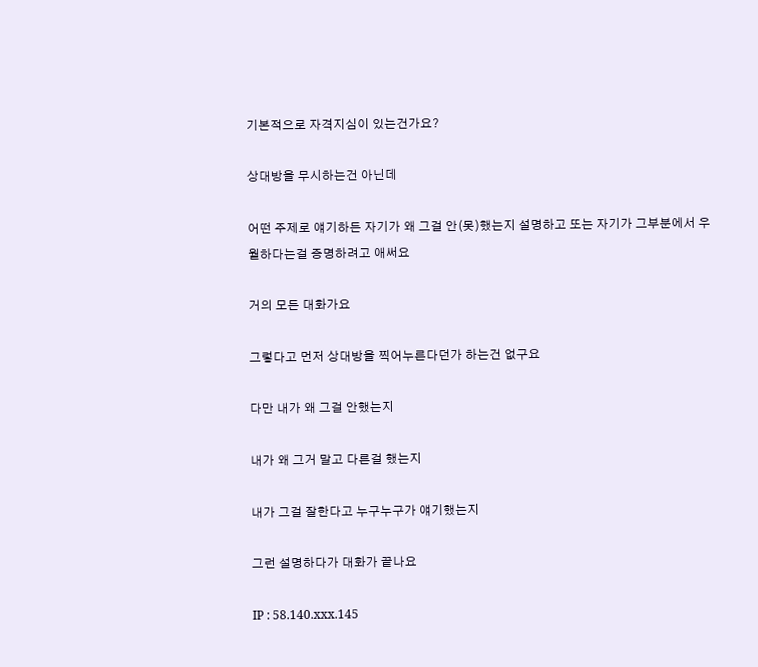기본적으로 자격지심이 있는건가요?

상대방을 무시하는건 아닌데

어떤 주제로 얘기하든 자기가 왜 그걸 안(못)했는지 설명하고 또는 자기가 그부분에서 우월하다는걸 증명하려고 애써요

거의 모든 대화가요

그렇다고 먼저 상대방을 찍어누른다던가 하는건 없구요

다만 내가 왜 그걸 안했는지

내가 왜 그거 말고 다른걸 했는지

내가 그걸 잘한다고 누구누구가 얘기했는지

그런 설명하다가 대화가 끝나요

IP : 58.140.xxx.145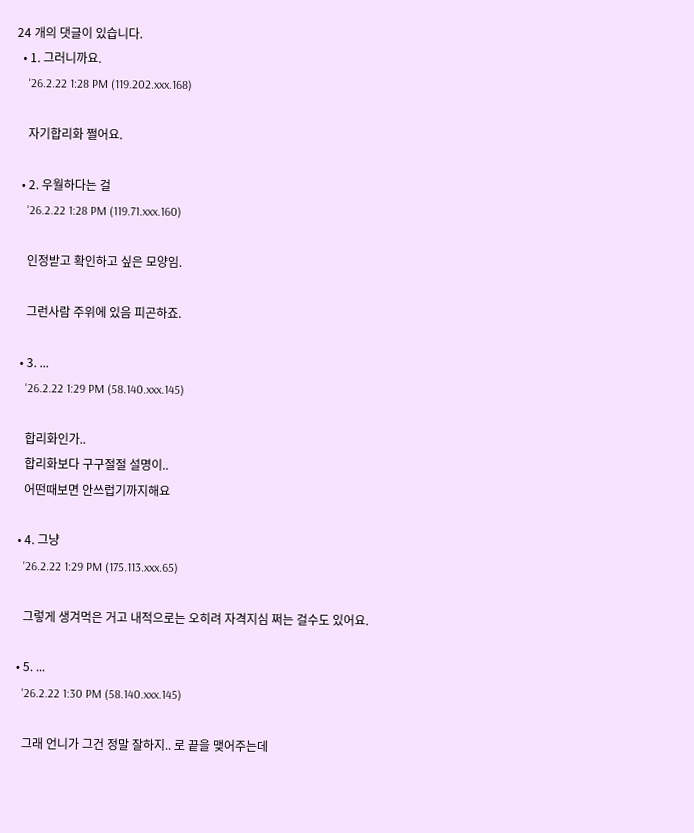24 개의 댓글이 있습니다.
  • 1. 그러니까요.
    '26.2.22 1:28 PM (119.202.xxx.168)

    자기합리화 쩔어요.

  • 2. 우월하다는 걸
    '26.2.22 1:28 PM (119.71.xxx.160)

    인정받고 확인하고 싶은 모양임.

    그런사람 주위에 있음 피곤하죠.

  • 3. ...
    '26.2.22 1:29 PM (58.140.xxx.145)

    합리화인가..
    합리화보다 구구절절 설명이..
    어떤때보면 안쓰럽기까지해요

  • 4. 그냥
    '26.2.22 1:29 PM (175.113.xxx.65)

    그렇게 생겨먹은 거고 내적으로는 오히려 자격지심 쩌는 걸수도 있어요.

  • 5. ...
    '26.2.22 1:30 PM (58.140.xxx.145)

    그래 언니가 그건 정말 잘하지.. 로 끝을 맺어주는데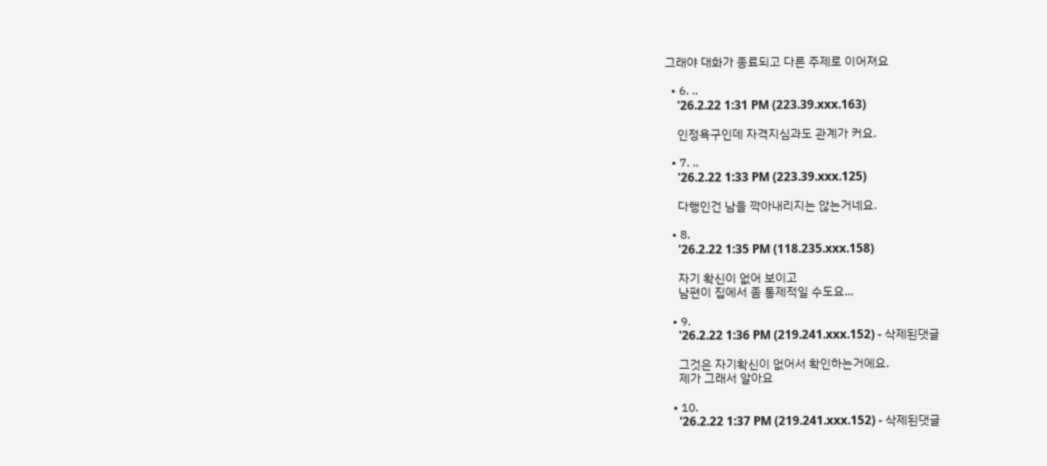그래야 대화가 종료되고 다른 주제로 이어져요

  • 6. ..
    '26.2.22 1:31 PM (223.39.xxx.163)

    인정욕구인데 자격지심과도 관계가 커요.

  • 7. ..
    '26.2.22 1:33 PM (223.39.xxx.125)

    다행인건 남을 깍아내리지는 않는거네요.

  • 8.
    '26.2.22 1:35 PM (118.235.xxx.158)

    자기 확신이 없어 보이고
    남편이 집에서 좀 통제적일 수도요...

  • 9.
    '26.2.22 1:36 PM (219.241.xxx.152) - 삭제된댓글

    그것은 자기확신이 없어서 확인하는거에요.
    제가 그래서 알아요

  • 10.
    '26.2.22 1:37 PM (219.241.xxx.152) - 삭제된댓글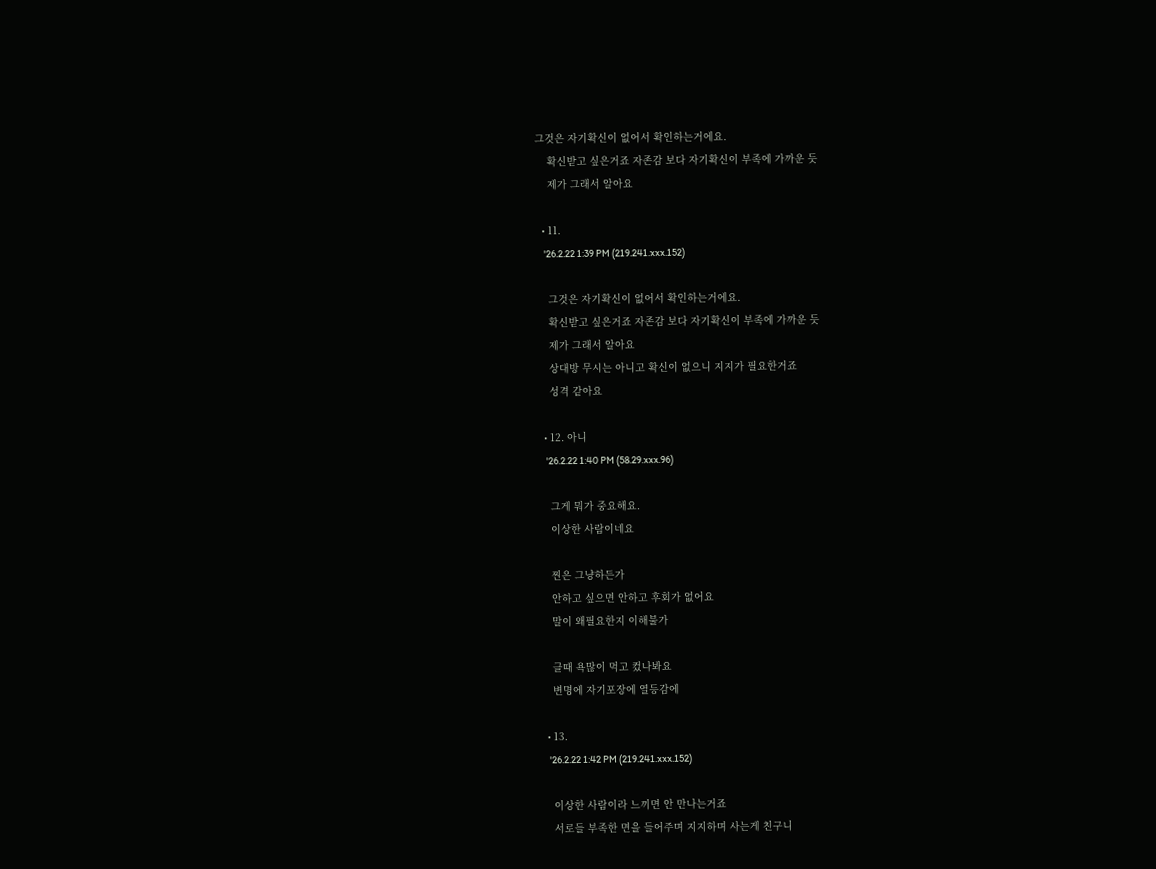그것은 자기확신이 없어서 확인하는거에요.
    확신받고 싶은거죠 자존감 보다 자기확신이 부족에 가까운 듯
    제가 그래서 알아요

  • 11.
    '26.2.22 1:39 PM (219.241.xxx.152)

    그것은 자기확신이 없어서 확인하는거에요.
    확신받고 싶은거죠 자존감 보다 자기확신이 부족에 가까운 듯
    제가 그래서 알아요
    상대방 무시는 아니고 확신이 없으니 지지가 필요한거죠
    성격 같아요

  • 12. 아니
    '26.2.22 1:40 PM (58.29.xxx.96)

    그게 뭐가 중요해요.
    이상한 사람이네요

    찐은 그냥하든가
    안하고 싶으면 안하고 후회가 없어요
    말이 왜필요한지 이해불가

    클때 욕많이 먹고 컸나봐요
    변명에 자기포장에 열등감에

  • 13.
    '26.2.22 1:42 PM (219.241.xxx.152)

    이상한 사람이라 느끼면 안 만나는거죠
    서로들 부족한 면을 들어주며 지지하며 사는게 친구니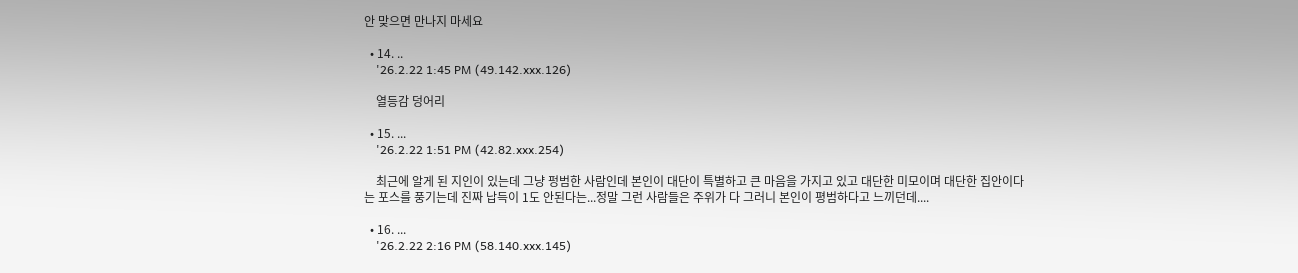안 맞으면 만나지 마세요

  • 14. ..
    '26.2.22 1:45 PM (49.142.xxx.126)

    열등감 덩어리

  • 15. ...
    '26.2.22 1:51 PM (42.82.xxx.254)

    최근에 알게 된 지인이 있는데 그냥 펑범한 사람인데 본인이 대단이 특별하고 큰 마음을 가지고 있고 대단한 미모이며 대단한 집안이다는 포스를 풍기는데 진짜 납득이 1도 안된다는...정말 그런 사람들은 주위가 다 그러니 본인이 평범하다고 느끼던데....

  • 16. ...
    '26.2.22 2:16 PM (58.140.xxx.145)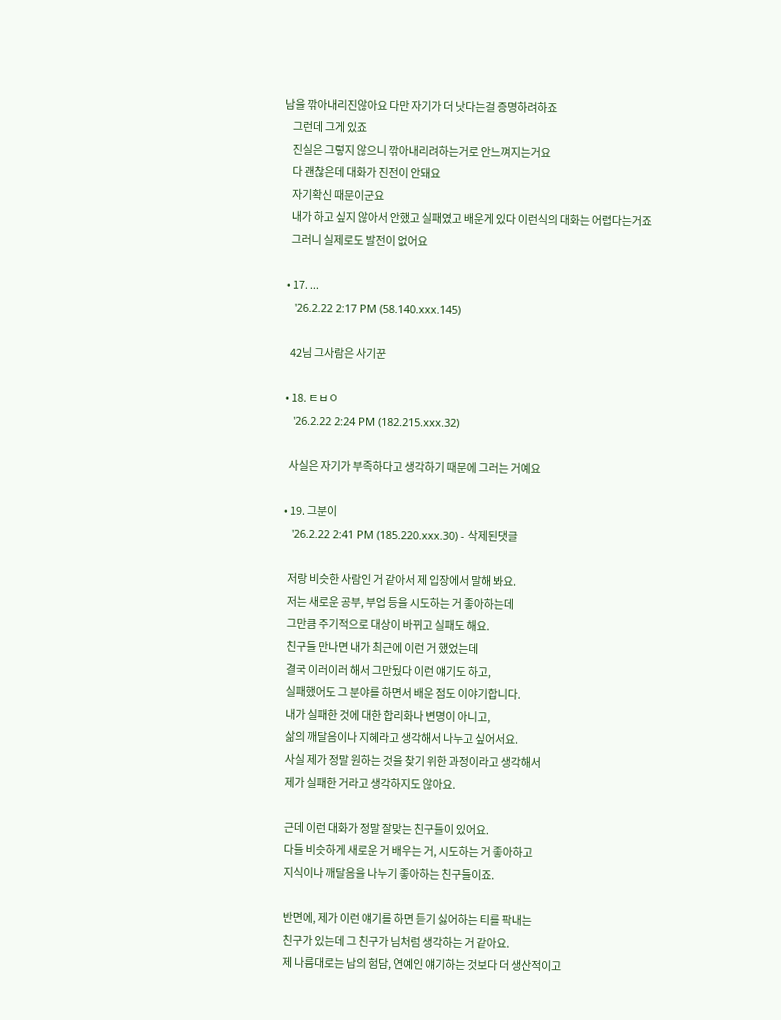남을 깎아내리진않아요 다만 자기가 더 낫다는걸 증명하려하죠
    그런데 그게 있죠
    진실은 그렇지 않으니 깎아내리려하는거로 안느껴지는거요
    다 괜찮은데 대화가 진전이 안돼요
    자기확신 때문이군요
    내가 하고 싶지 않아서 안했고 실패였고 배운게 있다 이런식의 대화는 어렵다는거죠
    그러니 실제로도 발전이 없어요

  • 17. ...
    '26.2.22 2:17 PM (58.140.xxx.145)

    42님 그사람은 사기꾼

  • 18. ㅌㅂㅇ
    '26.2.22 2:24 PM (182.215.xxx.32)

    사실은 자기가 부족하다고 생각하기 때문에 그러는 거예요

  • 19. 그분이
    '26.2.22 2:41 PM (185.220.xxx.30) - 삭제된댓글

    저랑 비슷한 사람인 거 같아서 제 입장에서 말해 봐요.
    저는 새로운 공부, 부업 등을 시도하는 거 좋아하는데
    그만큼 주기적으로 대상이 바뀌고 실패도 해요.
    친구들 만나면 내가 최근에 이런 거 했었는데
    결국 이러이러 해서 그만뒀다 이런 얘기도 하고,
    실패했어도 그 분야를 하면서 배운 점도 이야기합니다.
    내가 실패한 것에 대한 합리화나 변명이 아니고,
    삶의 깨달음이나 지혜라고 생각해서 나누고 싶어서요.
    사실 제가 정말 원하는 것을 찾기 위한 과정이라고 생각해서
    제가 실패한 거라고 생각하지도 않아요.

    근데 이런 대화가 정말 잘맞는 친구들이 있어요.
    다들 비슷하게 새로운 거 배우는 거, 시도하는 거 좋아하고
    지식이나 깨달음을 나누기 좋아하는 친구들이죠.

    반면에, 제가 이런 얘기를 하면 듣기 싫어하는 티를 팍내는
    친구가 있는데 그 친구가 님처럼 생각하는 거 같아요.
    제 나름대로는 남의 험담, 연예인 얘기하는 것보다 더 생산적이고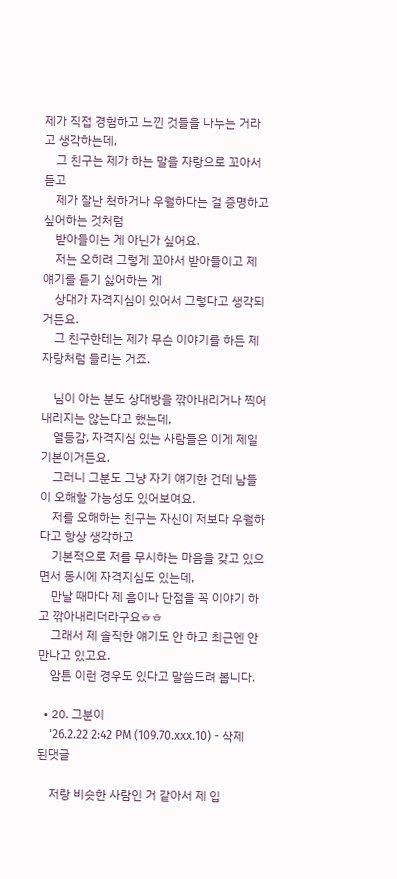제가 직접 경험하고 느낀 것들을 나누는 거라고 생각하는데,
    그 친구는 제가 하는 말을 자랑으로 꼬아서 듣고
    제가 잘난 척하거나 우월하다는 걸 증명하고 싶어하는 것처럼
    받아들이는 게 아닌가 싶어요.
    저는 오히려 그렇게 꼬아서 받아들이고 제 얘기를 듣기 싫어하는 게
    상대가 자격지심이 있어서 그렇다고 생각되거든요.
    그 친구한테는 제가 무슨 이야기를 하든 제 자랑처럼 들리는 거죠.

    님이 아는 분도 상대방을 깎아내리거나 찍어내리지는 않는다고 했는데,
    열등감, 자격지심 있는 사람들은 이게 제일 기본이거든요.
    그러니 그분도 그냥 자기 얘기한 건데 남들이 오해할 가능성도 있어보여요.
    저를 오해하는 친구는 자신이 저보다 우월하다고 항상 생각하고
    기본적으로 저를 무시하는 마음을 갖고 있으면서 동시에 자격지심도 있는데,
    만날 때마다 제 흠이나 단점을 꼭 이야기 하고 깎아내리더라구요ㅎㅎ
    그래서 제 솔직한 얘기도 안 하고 최근엔 안 만나고 있고요.
    암튼 이런 경우도 있다고 말씀드려 봅니다.

  • 20. 그분이
    '26.2.22 2:42 PM (109.70.xxx.10) - 삭제된댓글

    저랑 비슷한 사람인 거 같아서 제 입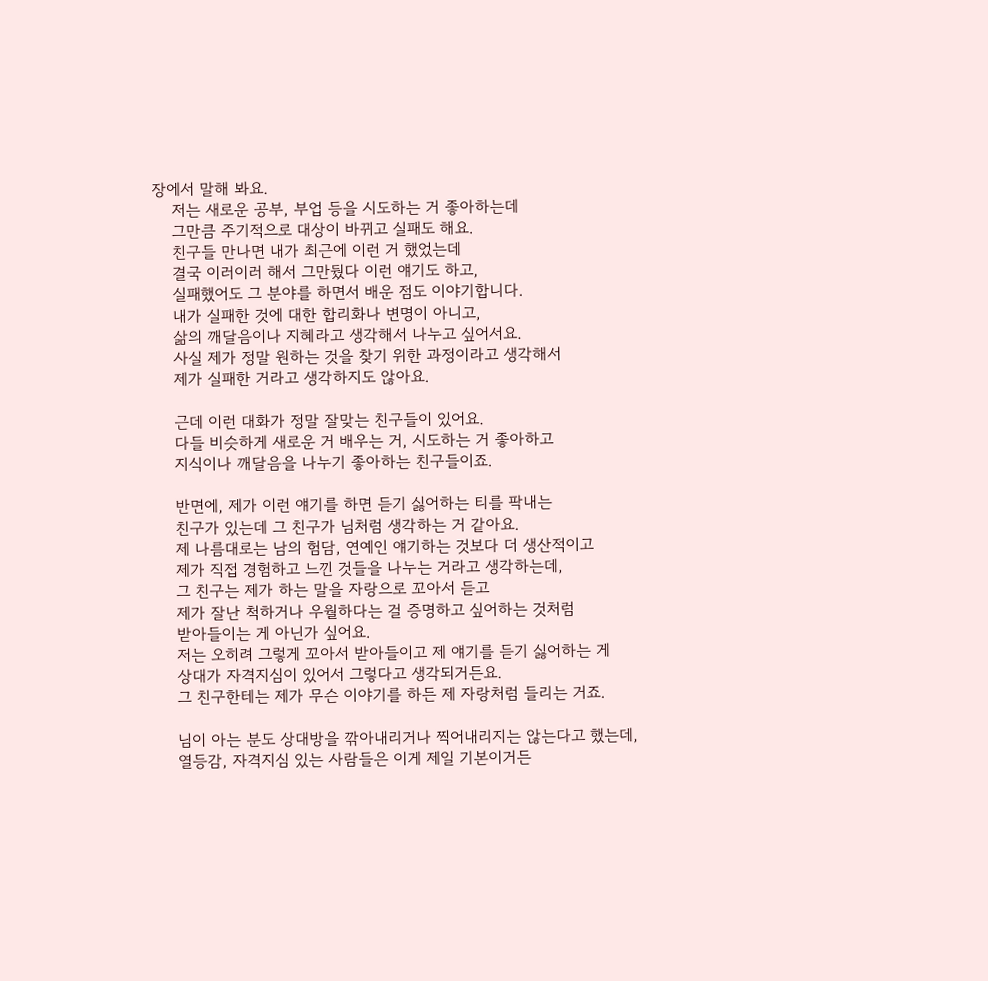장에서 말해 봐요.
    저는 새로운 공부, 부업 등을 시도하는 거 좋아하는데
    그만큼 주기적으로 대상이 바뀌고 실패도 해요.
    친구들 만나면 내가 최근에 이런 거 했었는데
    결국 이러이러 해서 그만뒀다 이런 얘기도 하고,
    실패했어도 그 분야를 하면서 배운 점도 이야기합니다.
    내가 실패한 것에 대한 합리화나 변명이 아니고,
    삶의 깨달음이나 지혜라고 생각해서 나누고 싶어서요.
    사실 제가 정말 원하는 것을 찾기 위한 과정이라고 생각해서
    제가 실패한 거라고 생각하지도 않아요.

    근데 이런 대화가 정말 잘맞는 친구들이 있어요.
    다들 비슷하게 새로운 거 배우는 거, 시도하는 거 좋아하고
    지식이나 깨달음을 나누기 좋아하는 친구들이죠.

    반면에, 제가 이런 얘기를 하면 듣기 싫어하는 티를 팍내는
    친구가 있는데 그 친구가 님처럼 생각하는 거 같아요.
    제 나름대로는 남의 험담, 연예인 얘기하는 것보다 더 생산적이고
    제가 직접 경험하고 느낀 것들을 나누는 거라고 생각하는데,
    그 친구는 제가 하는 말을 자랑으로 꼬아서 듣고
    제가 잘난 척하거나 우월하다는 걸 증명하고 싶어하는 것처럼
    받아들이는 게 아닌가 싶어요.
    저는 오히려 그렇게 꼬아서 받아들이고 제 얘기를 듣기 싫어하는 게
    상대가 자격지심이 있어서 그렇다고 생각되거든요.
    그 친구한테는 제가 무슨 이야기를 하든 제 자랑처럼 들리는 거죠.

    님이 아는 분도 상대방을 깎아내리거나 찍어내리지는 않는다고 했는데,
    열등감, 자격지심 있는 사람들은 이게 제일 기본이거든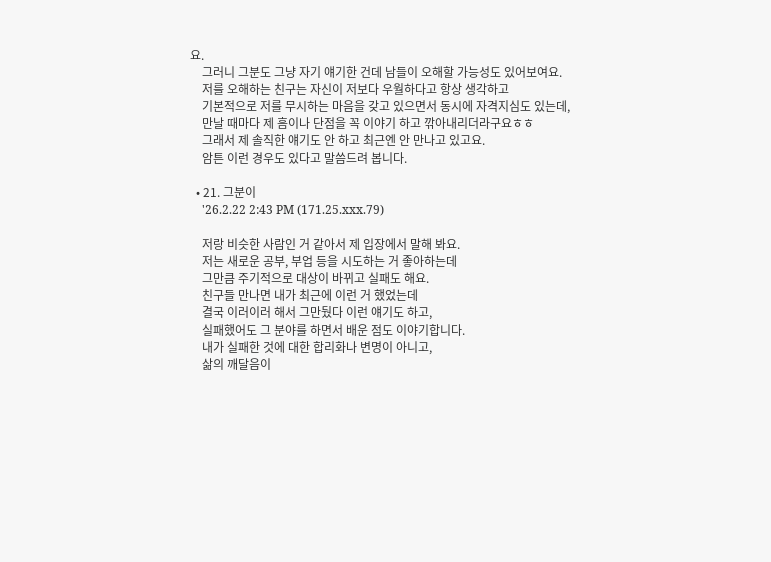요.
    그러니 그분도 그냥 자기 얘기한 건데 남들이 오해할 가능성도 있어보여요.
    저를 오해하는 친구는 자신이 저보다 우월하다고 항상 생각하고
    기본적으로 저를 무시하는 마음을 갖고 있으면서 동시에 자격지심도 있는데,
    만날 때마다 제 흠이나 단점을 꼭 이야기 하고 깎아내리더라구요ㅎㅎ
    그래서 제 솔직한 얘기도 안 하고 최근엔 안 만나고 있고요.
    암튼 이런 경우도 있다고 말씀드려 봅니다.

  • 21. 그분이
    '26.2.22 2:43 PM (171.25.xxx.79)

    저랑 비슷한 사람인 거 같아서 제 입장에서 말해 봐요.
    저는 새로운 공부, 부업 등을 시도하는 거 좋아하는데
    그만큼 주기적으로 대상이 바뀌고 실패도 해요.
    친구들 만나면 내가 최근에 이런 거 했었는데
    결국 이러이러 해서 그만뒀다 이런 얘기도 하고,
    실패했어도 그 분야를 하면서 배운 점도 이야기합니다.
    내가 실패한 것에 대한 합리화나 변명이 아니고,
    삶의 깨달음이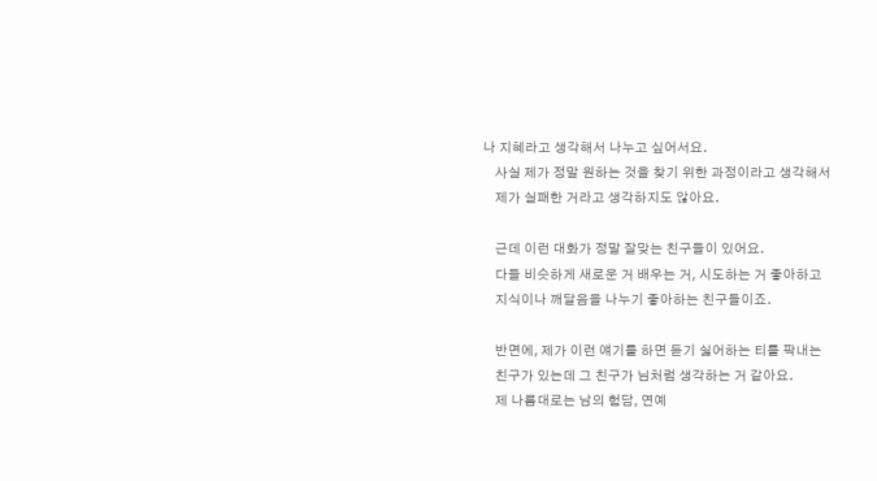나 지혜라고 생각해서 나누고 싶어서요.
    사실 제가 정말 원하는 것을 찾기 위한 과정이라고 생각해서
    제가 실패한 거라고 생각하지도 않아요.

    근데 이런 대화가 정말 잘맞는 친구들이 있어요.
    다들 비슷하게 새로운 거 배우는 거, 시도하는 거 좋아하고
    지식이나 깨달음을 나누기 좋아하는 친구들이죠.

    반면에, 제가 이런 얘기를 하면 듣기 싫어하는 티를 팍내는
    친구가 있는데 그 친구가 님처럼 생각하는 거 같아요.
    제 나름대로는 남의 험담, 연예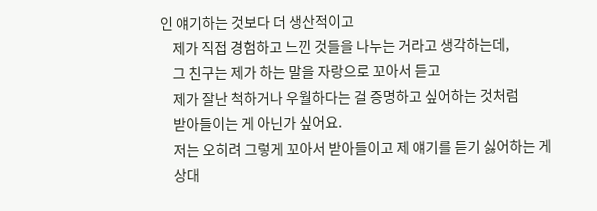인 얘기하는 것보다 더 생산적이고
    제가 직접 경험하고 느낀 것들을 나누는 거라고 생각하는데,
    그 친구는 제가 하는 말을 자랑으로 꼬아서 듣고
    제가 잘난 척하거나 우월하다는 걸 증명하고 싶어하는 것처럼
    받아들이는 게 아닌가 싶어요.
    저는 오히려 그렇게 꼬아서 받아들이고 제 얘기를 듣기 싫어하는 게
    상대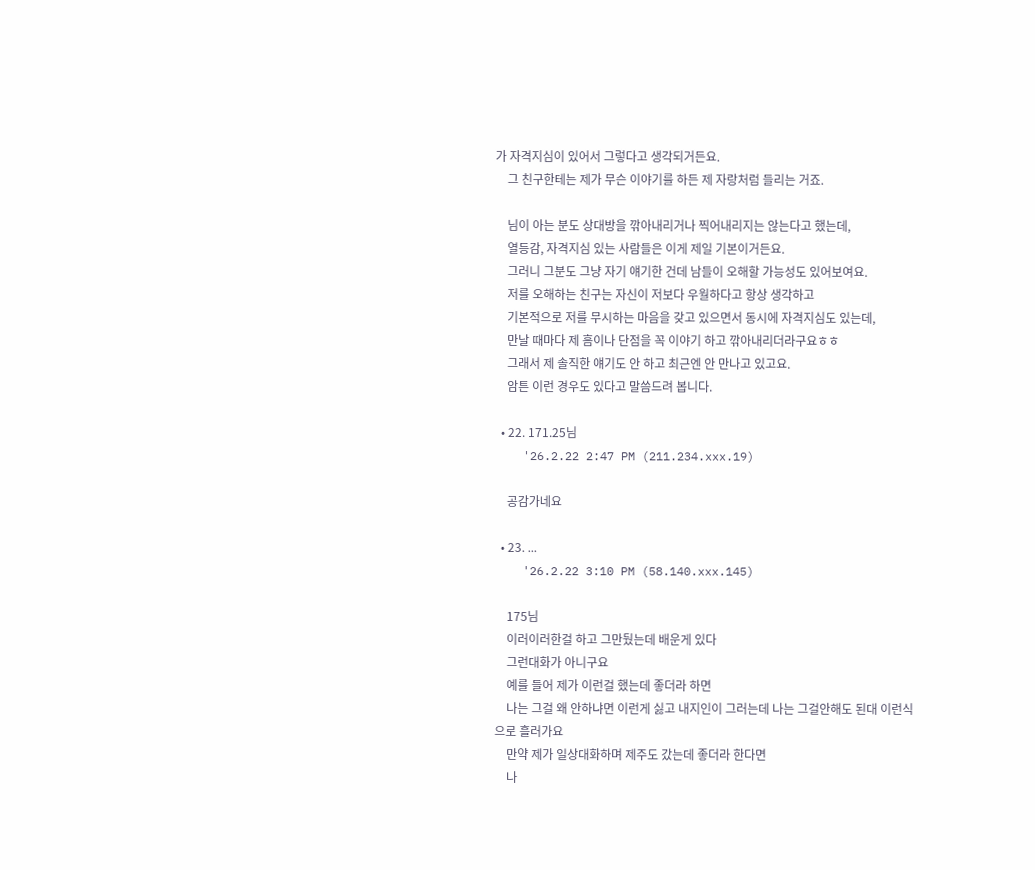가 자격지심이 있어서 그렇다고 생각되거든요.
    그 친구한테는 제가 무슨 이야기를 하든 제 자랑처럼 들리는 거죠.

    님이 아는 분도 상대방을 깎아내리거나 찍어내리지는 않는다고 했는데,
    열등감, 자격지심 있는 사람들은 이게 제일 기본이거든요.
    그러니 그분도 그냥 자기 얘기한 건데 남들이 오해할 가능성도 있어보여요.
    저를 오해하는 친구는 자신이 저보다 우월하다고 항상 생각하고
    기본적으로 저를 무시하는 마음을 갖고 있으면서 동시에 자격지심도 있는데,
    만날 때마다 제 흠이나 단점을 꼭 이야기 하고 깎아내리더라구요ㅎㅎ
    그래서 제 솔직한 얘기도 안 하고 최근엔 안 만나고 있고요.
    암튼 이런 경우도 있다고 말씀드려 봅니다.

  • 22. 171.25님
    '26.2.22 2:47 PM (211.234.xxx.19)

    공감가네요

  • 23. ...
    '26.2.22 3:10 PM (58.140.xxx.145)

    175님
    이러이러한걸 하고 그만뒀는데 배운게 있다
    그런대화가 아니구요
    예를 들어 제가 이런걸 했는데 좋더라 하면
    나는 그걸 왜 안하냐면 이런게 싫고 내지인이 그러는데 나는 그걸안해도 된대 이런식으로 흘러가요
    만약 제가 일상대화하며 제주도 갔는데 좋더라 한다면
    나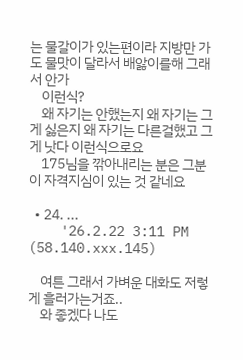는 물갈이가 있는편이라 지방만 가도 물맛이 달라서 배앓이를해 그래서 안가
    이런식?
    왜 자기는 안했는지 왜 자기는 그게 싫은지 왜 자기는 다른걸했고 그게 낫다 이런식으로요
    175님을 깎아내리는 분은 그분이 자격지심이 있는 것 같네요

  • 24. ...
    '26.2.22 3:11 PM (58.140.xxx.145)

    여튼 그래서 가벼운 대화도 저렇게 흘러가는거죠..
    와 좋겠다 나도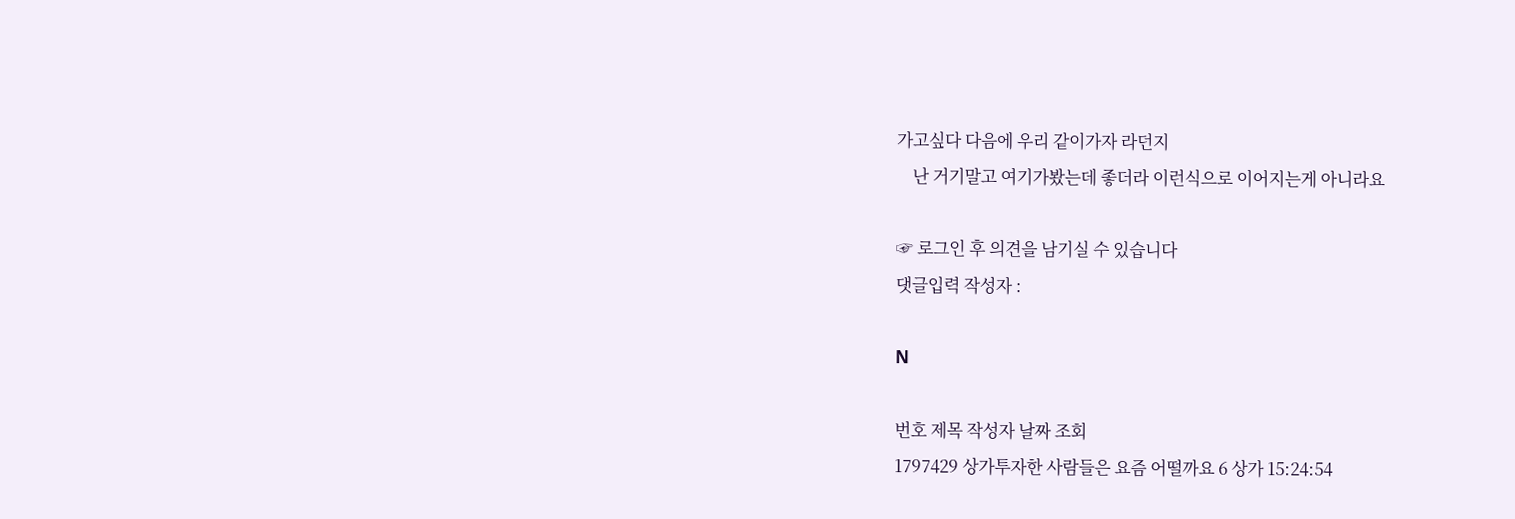가고싶다 다음에 우리 같이가자 라던지
    난 거기말고 여기가봤는데 좋더라 이런식으로 이어지는게 아니라요

☞ 로그인 후 의견을 남기실 수 있습니다
댓글입력 작성자 :

N

번호 제목 작성자 날짜 조회
1797429 상가투자한 사람들은 요즘 어떨까요 6 상가 15:24:54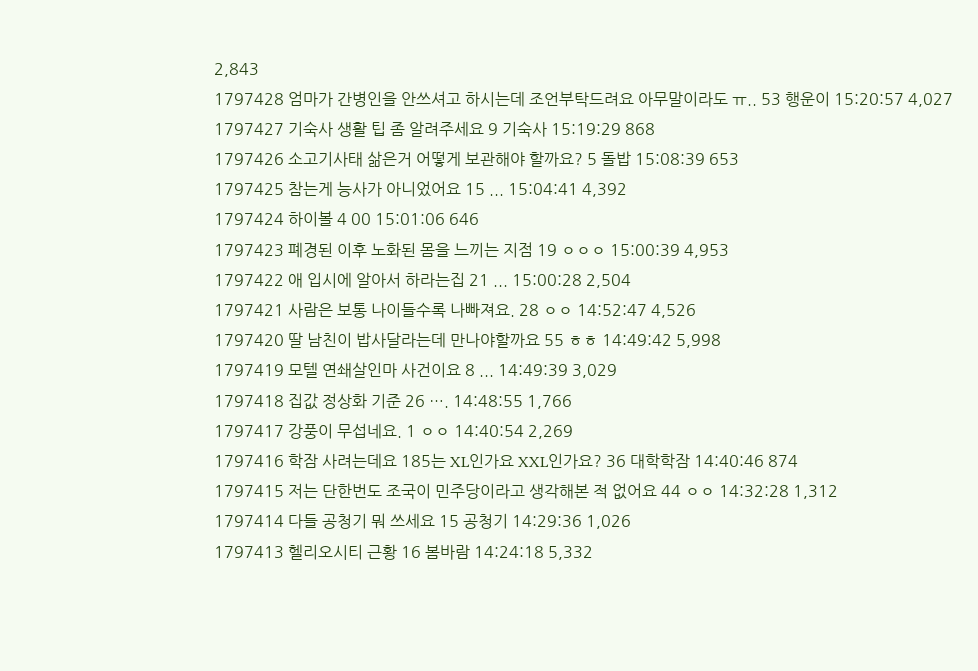2,843
1797428 엄마가 간병인을 안쓰셔고 하시는데 조언부탁드려요 아무말이라도 ㅠ.. 53 행운이 15:20:57 4,027
1797427 기숙사 생활 팁 좀 알려주세요 9 기숙사 15:19:29 868
1797426 소고기사태 삶은거 어떻게 보관해야 할까요? 5 돌밥 15:08:39 653
1797425 참는게 능사가 아니었어요 15 ... 15:04:41 4,392
1797424 하이볼 4 00 15:01:06 646
1797423 폐경된 이후 노화된 몸을 느끼는 지점 19 ㅇㅇㅇ 15:00:39 4,953
1797422 애 입시에 알아서 하라는집 21 ... 15:00:28 2,504
1797421 사람은 보통 나이들수록 나빠져요. 28 ㅇㅇ 14:52:47 4,526
1797420 딸 남친이 밥사달라는데 만나야할까요 55 ㅎㅎ 14:49:42 5,998
1797419 모텔 연쇄살인마 사건이요 8 ... 14:49:39 3,029
1797418 집값 정상화 기준 26 …. 14:48:55 1,766
1797417 강풍이 무섭네요. 1 ㅇㅇ 14:40:54 2,269
1797416 학잠 사려는데요 185는 XL인가요 XXL인가요? 36 대학학잠 14:40:46 874
1797415 저는 단한번도 조국이 민주당이라고 생각해본 적 없어요 44 ㅇㅇ 14:32:28 1,312
1797414 다들 공청기 뭐 쓰세요 15 공청기 14:29:36 1,026
1797413 헬리오시티 근황 16 봄바람 14:24:18 5,332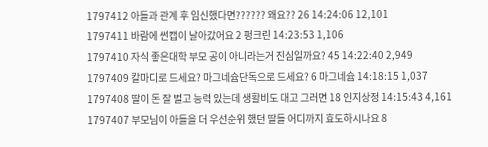1797412 아들과 관계 후 임신했다면?????? 왜요?? 26 14:24:06 12,101
1797411 바람에 썬캡이 날아갔어요 2 펑크린 14:23:53 1,106
1797410 자식 좋은대학 부모 공이 아니라는거 진심일까요? 45 14:22:40 2,949
1797409 칼마디로 드세요? 마그네슘단독으로 드세요? 6 마그네슘 14:18:15 1,037
1797408 딸이 돈 잘 벌고 능력 있는데 생활비도 대고 그러면 18 인지상정 14:15:43 4,161
1797407 부모님이 아들을 더 우선순위 했던 딸들 어디까지 효도하시나요 8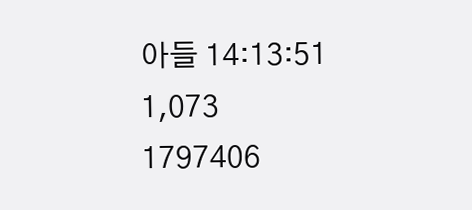아들 14:13:51 1,073
1797406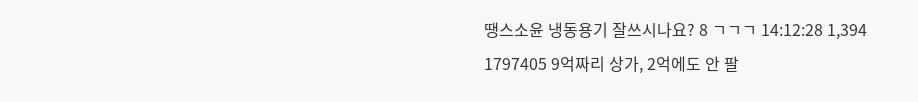땡스소윤 냉동용기 잘쓰시나요? 8 ㄱㄱㄱ 14:12:28 1,394
1797405 9억짜리 상가, 2억에도 안 팔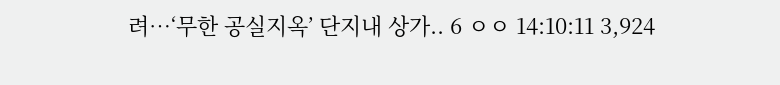려…‘무한 공실지옥’ 단지내 상가.. 6 ㅇㅇ 14:10:11 3,924